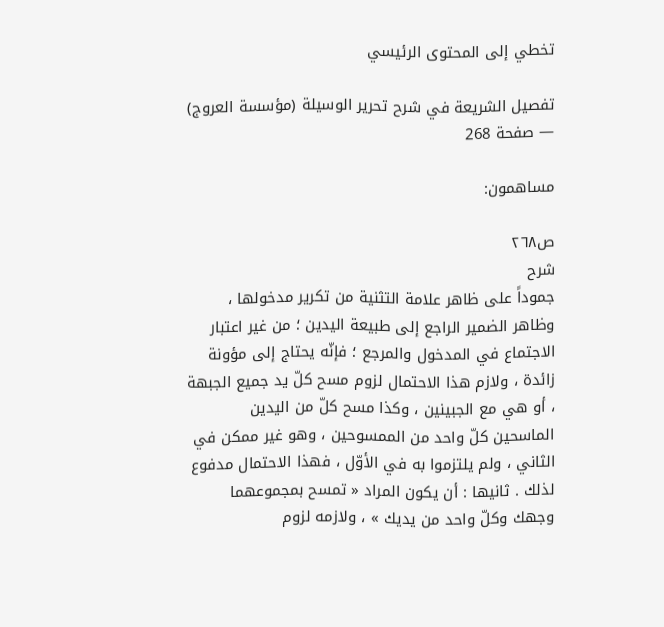تخطي إلى المحتوى الرئيسي

تفصيل الشريعة في شرح تحرير الوسيلة (مؤسسة العروج) — صفحة 268

مساهمون:

ص٢٦٨
شرح
جموداً على ظاهر علامة التثنية من تكرير مدخولها ، وظاهر الضمير الراجع إلى طبيعة اليدين ؛ من غير اعتبار الاجتماع في المدخول والمرجع ؛ فإنّه يحتاج إلى مؤونة زائدة ، ولازم هذا الاحتمال لزوم مسح كلّ يد جميع الجبهة ، أو هي مع الجبينين ، وكذا مسح كلّ من اليدين الماسحين كلّ واحد من الممسوحين ، وهو غير ممكن في الثاني ، ولم يلتزموا به في الأوّل ، فهذا الاحتمال مدفوع لذلك . ثانيها : أن يكون المراد « تمسح بمجموعهما وجهك وكلّ واحد من يديك » ، ولازمه لزوم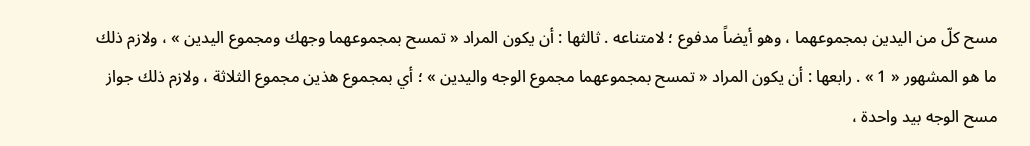مسح كلّ من اليدين بمجموعهما ، وهو أيضاً مدفوع ؛ لامتناعه . ثالثها : أن يكون المراد « تمسح بمجموعهما وجهك ومجموع اليدين » ، ولازم ذلك ما هو المشهور « 1 » . رابعها : أن يكون المراد « تمسح بمجموعهما مجموع الوجه واليدين » ؛ أي بمجموع هذين مجموع الثلاثة ، ولازم ذلك جواز مسح الوجه بيد واحدة ،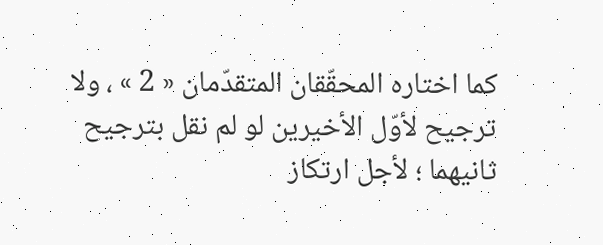كما اختاره المحقّقان المتقدّمان « 2 » ، ولا ترجيح لأوّل الأخيرين لو لم نقل بترجيح ثانيهما ؛ لأجل ارتكاز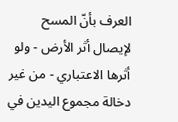العرف بأنّ المسح لإيصال أثر الأرض - ولو أثرها الاعتباري - من غير دخالة مجموع اليدين في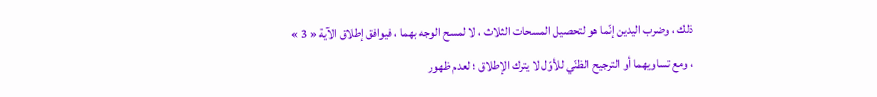ذلك ، وضرب اليدين إنّما هو لتحصيل المسحات الثلاث ، لا لمسح الوجه بهما ، فيوافق إطلاق الآية « 3 » ، ومع تساويهما أو الترجيح الظنّي للأوّل لا يترك الإطلاق ؛ لعدم ظهور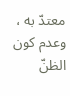معتدّ به ، وعدم كون الظنّ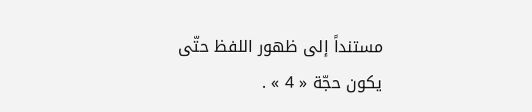مستنداً إلى ظهور اللفظ حتّى يكون حجّة « 4 » .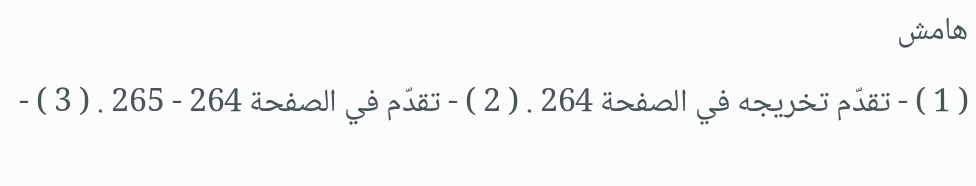هامش
( 1 ) - تقدّم تخريجه في الصفحة 264 . ( 2 ) - تقدّم في الصفحة 264 - 265 . ( 3 ) -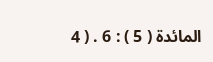المائدة ( 5 ) : 6 . ( 4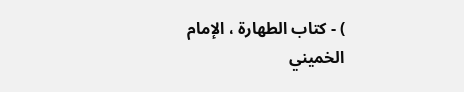) - كتاب الطهارة ، الإمام الخميني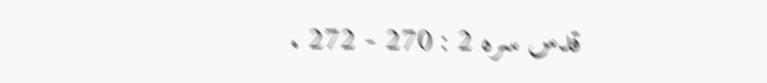قدس سره 2 : 270 - 272 .